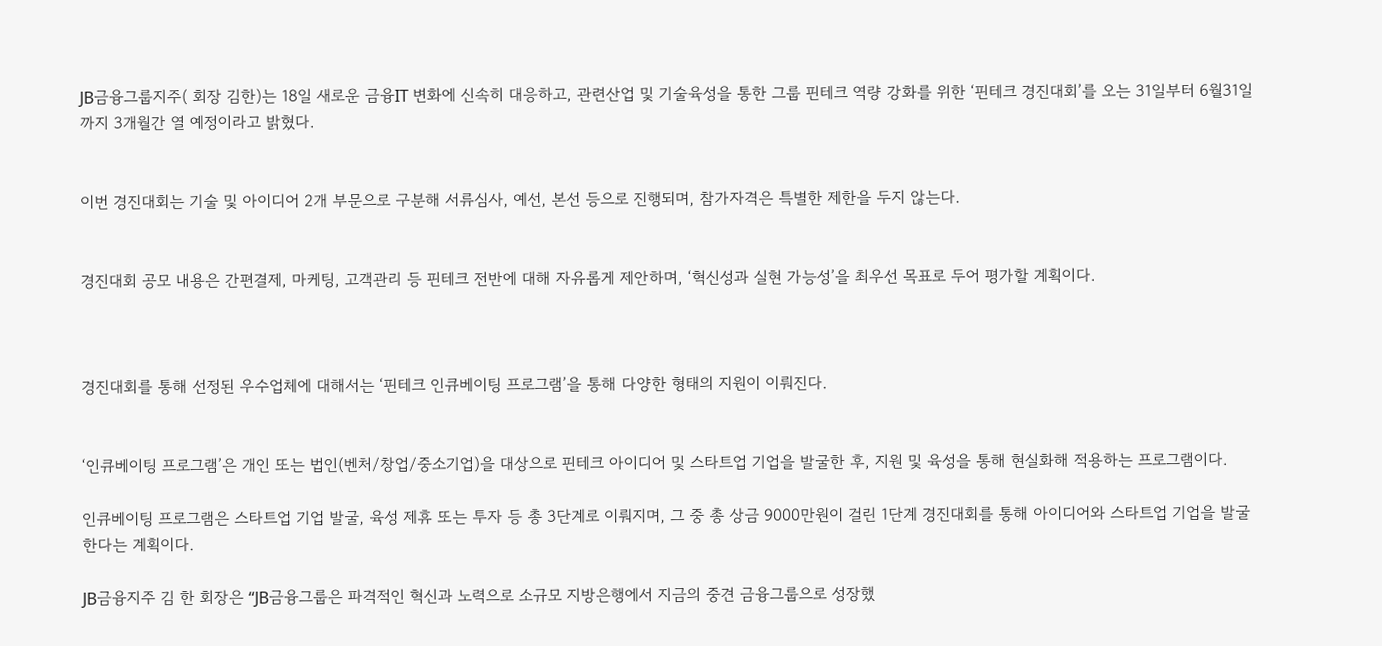JB금융그룹지주( 회장 김한)는 18일 새로운 금융IT 변화에 신속히 대응하고, 관련산업 및 기술육성을 통한 그룹 핀테크 역량 강화를 위한 ‘핀테크 경진대회’를 오는 31일부터 6월31일까지 3개월간 열 예정이라고 밝혔다.


이번 경진대회는 기술 및 아이디어 2개 부문으로 구분해 서류심사, 예선, 본선 등으로 진행되며, 참가자격은 특별한 제한을 두지 않는다.


경진대회 공모 내용은 간편결제, 마케팅, 고객관리 등 핀테크 전반에 대해 자유롭게 제안하며, ‘혁신성과 실현 가능성’을 최우선 목표로 두어 평가할 계획이다.



경진대회를 통해 선정된 우수업체에 대해서는 ‘핀테크 인큐베이팅 프로그램’을 통해 다양한 형태의 지원이 이뤄진다.


‘인큐베이팅 프로그램’은 개인 또는 법인(벤처/창업/중소기업)을 대상으로 핀테크 아이디어 및 스타트업 기업을 발굴한 후, 지원 및 육성을 통해 현실화해 적용하는 프로그램이다.

인큐베이팅 프로그램은 스타트업 기업 발굴, 육성 제휴 또는 투자 등 총 3단계로 이뤄지며, 그 중 총 상금 9000만원이 걸린 1단계 경진대회를 통해 아이디어와 스타트업 기업을 발굴한다는 계획이다.

JB금융지주 김 한 회장은 “JB금융그룹은 파격적인 혁신과 노력으로 소규모 지방은행에서 지금의 중견 금융그룹으로 성장했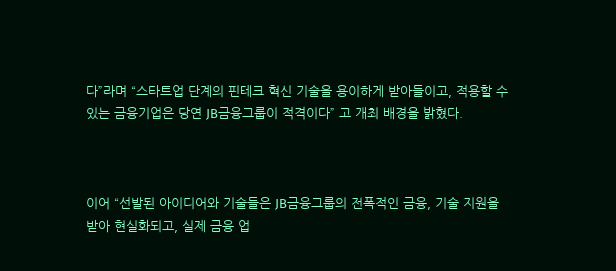다”라며 “스타트업 단계의 핀테크 혁신 기술을 용이하게 받아들이고, 적용할 수 있는 금융기업은 당연 JB금융그룹이 적격이다” 고 개최 배경을 밝혔다.



이어 “선발된 아이디어와 기술들은 JB금융그룹의 전폭적인 금융, 기술 지원을 받아 현실화되고, 실제 금융 업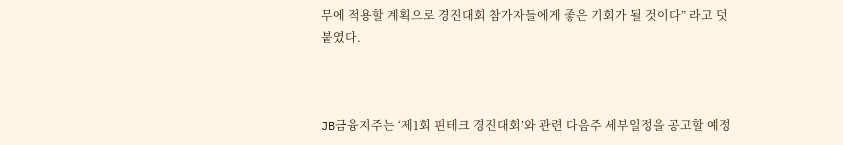무에 적용할 계획으로 경진대회 참가자들에게 좋은 기회가 될 것이다” 라고 덧붙였다.



JB금융지주는 ‘제1회 핀테크 경진대회’와 관련 다음주 세부일정을 공고할 예정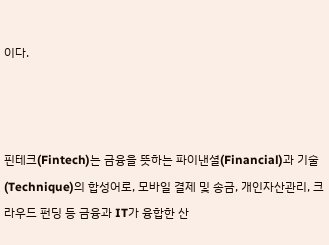이다.



핀테크(Fintech)는 금융을 뜻하는 파이낸셜(Financial)과 기술(Technique)의 합성어로, 모바일 결제 및 송금, 개인자산관리, 크라우드 펀딩 등 금융과 IT가 융합한 산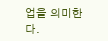업을 의미한다.